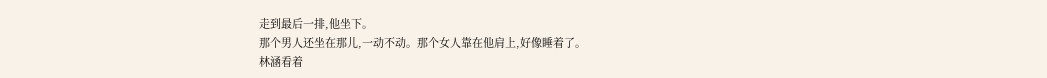走到最后一排,他坐下。
那个男人还坐在那儿,一动不动。那个女人靠在他肩上,好像睡着了。
林涵看着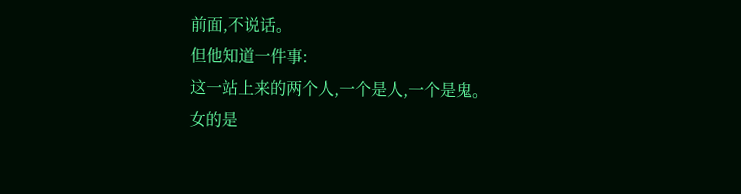前面,不说话。
但他知道一件事:
这一站上来的两个人,一个是人,一个是鬼。
女的是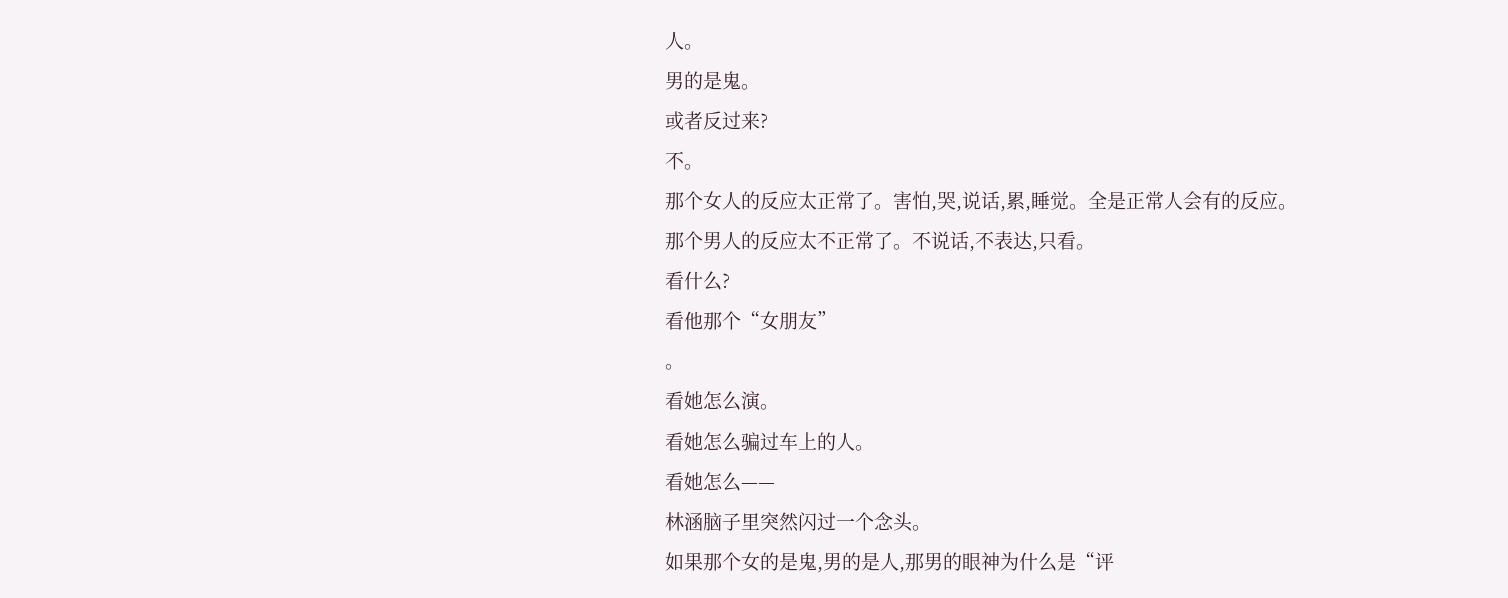人。
男的是鬼。
或者反过来?
不。
那个女人的反应太正常了。害怕,哭,说话,累,睡觉。全是正常人会有的反应。
那个男人的反应太不正常了。不说话,不表达,只看。
看什么?
看他那个“女朋友”
。
看她怎么演。
看她怎么骗过车上的人。
看她怎么——
林涵脑子里突然闪过一个念头。
如果那个女的是鬼,男的是人,那男的眼神为什么是“评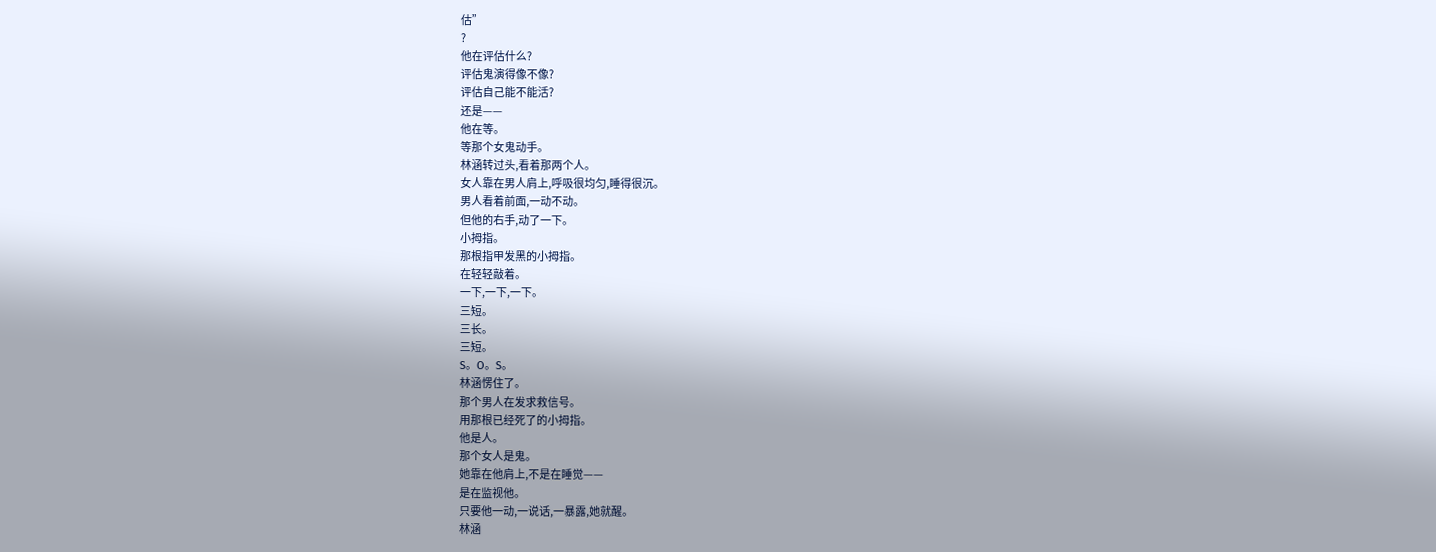估”
?
他在评估什么?
评估鬼演得像不像?
评估自己能不能活?
还是——
他在等。
等那个女鬼动手。
林涵转过头,看着那两个人。
女人靠在男人肩上,呼吸很均匀,睡得很沉。
男人看着前面,一动不动。
但他的右手,动了一下。
小拇指。
那根指甲发黑的小拇指。
在轻轻敲着。
一下,一下,一下。
三短。
三长。
三短。
S。O。S。
林涵愣住了。
那个男人在发求救信号。
用那根已经死了的小拇指。
他是人。
那个女人是鬼。
她靠在他肩上,不是在睡觉——
是在监视他。
只要他一动,一说话,一暴露,她就醒。
林涵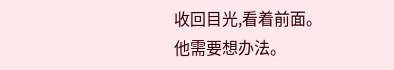收回目光,看着前面。
他需要想办法。